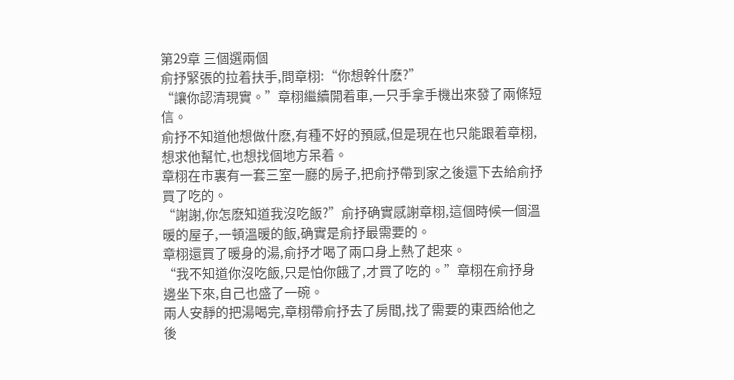第29章 三個選兩個
俞抒緊張的拉着扶手,問章栩:“你想幹什麽?”
“讓你認清現實。”章栩繼續開着車,一只手拿手機出來發了兩條短信。
俞抒不知道他想做什麽,有種不好的預感,但是現在也只能跟着章栩,想求他幫忙,也想找個地方呆着。
章栩在市裏有一套三室一廳的房子,把俞抒帶到家之後還下去給俞抒買了吃的。
“謝謝,你怎麽知道我沒吃飯?”俞抒确實感謝章栩,這個時候一個溫暖的屋子,一頓溫暖的飯,确實是俞抒最需要的。
章栩還買了暖身的湯,俞抒才喝了兩口身上熱了起來。
“我不知道你沒吃飯,只是怕你餓了,才買了吃的。”章栩在俞抒身邊坐下來,自己也盛了一碗。
兩人安靜的把湯喝完,章栩帶俞抒去了房間,找了需要的東西給他之後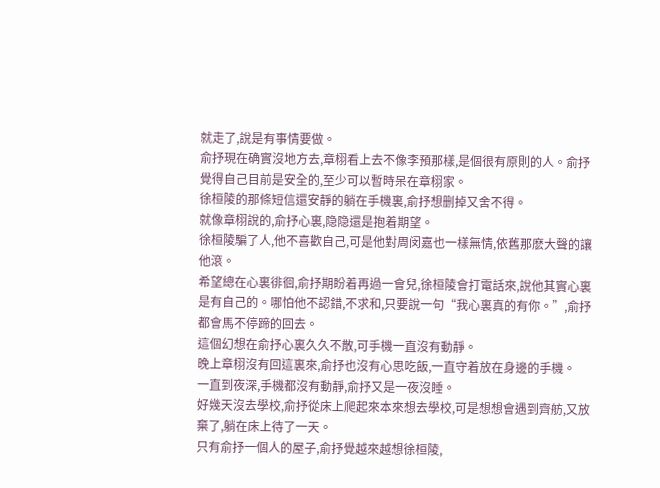就走了,說是有事情要做。
俞抒現在确實沒地方去,章栩看上去不像李預那樣,是個很有原則的人。俞抒覺得自己目前是安全的,至少可以暫時呆在章栩家。
徐桓陵的那條短信還安靜的躺在手機裏,俞抒想删掉又舍不得。
就像章栩說的,俞抒心裏,隐隐還是抱着期望。
徐桓陵騙了人,他不喜歡自己,可是他對周闵嘉也一樣無情,依舊那麽大聲的讓他滾。
希望總在心裏徘徊,俞抒期盼着再過一會兒,徐桓陵會打電話來,說他其實心裏是有自己的。哪怕他不認錯,不求和,只要說一句“我心裏真的有你。”,俞抒都會馬不停蹄的回去。
這個幻想在俞抒心裏久久不散,可手機一直沒有動靜。
晚上章栩沒有回這裏來,俞抒也沒有心思吃飯,一直守着放在身邊的手機。
一直到夜深,手機都沒有動靜,俞抒又是一夜沒睡。
好幾天沒去學校,俞抒從床上爬起來本來想去學校,可是想想會遇到齊舫,又放棄了,躺在床上待了一天。
只有俞抒一個人的屋子,俞抒覺越來越想徐桓陵,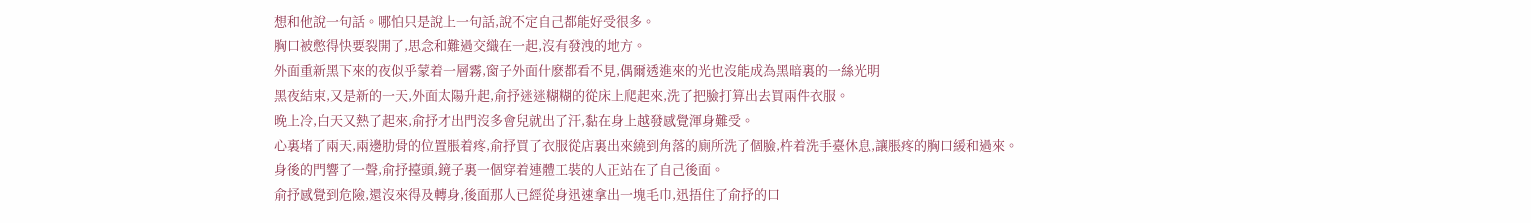想和他說一句話。哪怕只是說上一句話,說不定自己都能好受很多。
胸口被憋得快要裂開了,思念和難過交織在一起,沒有發洩的地方。
外面重新黑下來的夜似乎蒙着一層霧,窗子外面什麽都看不見,偶爾透進來的光也沒能成為黑暗裏的一絲光明
黑夜結束,又是新的一天,外面太陽升起,俞抒迷迷糊糊的從床上爬起來,洗了把臉打算出去買兩件衣服。
晚上冷,白天又熱了起來,俞抒才出門沒多會兒就出了汗,黏在身上越發感覺渾身難受。
心裏堵了兩天,兩邊肋骨的位置脹着疼,俞抒買了衣服從店裏出來繞到角落的廁所洗了個臉,杵着洗手臺休息,讓脹疼的胸口緩和過來。
身後的門響了一聲,俞抒擡頭,鏡子裏一個穿着連體工裝的人正站在了自己後面。
俞抒感覺到危險,還沒來得及轉身,後面那人已經從身迅速拿出一塊毛巾,迅捂住了俞抒的口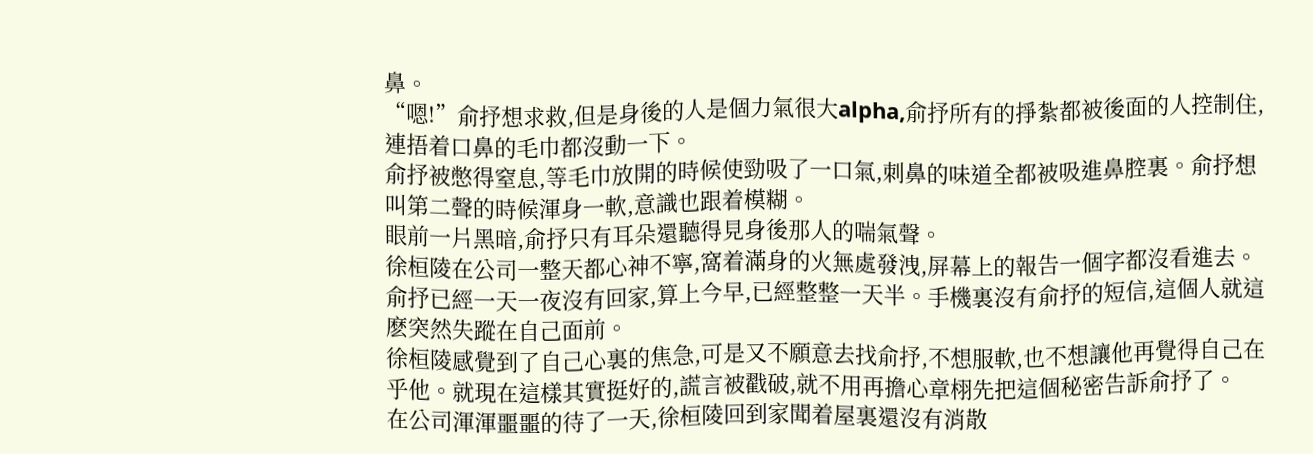鼻。
“嗯!”俞抒想求救,但是身後的人是個力氣很大alpha,俞抒所有的掙紮都被後面的人控制住,連捂着口鼻的毛巾都沒動一下。
俞抒被憋得窒息,等毛巾放開的時候使勁吸了一口氣,刺鼻的味道全都被吸進鼻腔裏。俞抒想叫第二聲的時候渾身一軟,意識也跟着模糊。
眼前一片黑暗,俞抒只有耳朵還聽得見身後那人的喘氣聲。
徐桓陵在公司一整天都心神不寧,窩着滿身的火無處發洩,屏幕上的報告一個字都沒看進去。
俞抒已經一天一夜沒有回家,算上今早,已經整整一天半。手機裏沒有俞抒的短信,這個人就這麽突然失蹤在自己面前。
徐桓陵感覺到了自己心裏的焦急,可是又不願意去找俞抒,不想服軟,也不想讓他再覺得自己在乎他。就現在這樣其實挺好的,謊言被戳破,就不用再擔心章栩先把這個秘密告訴俞抒了。
在公司渾渾噩噩的待了一天,徐桓陵回到家聞着屋裏還沒有消散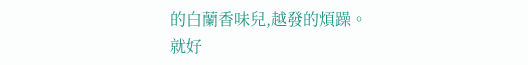的白蘭香味兒,越發的煩躁。
就好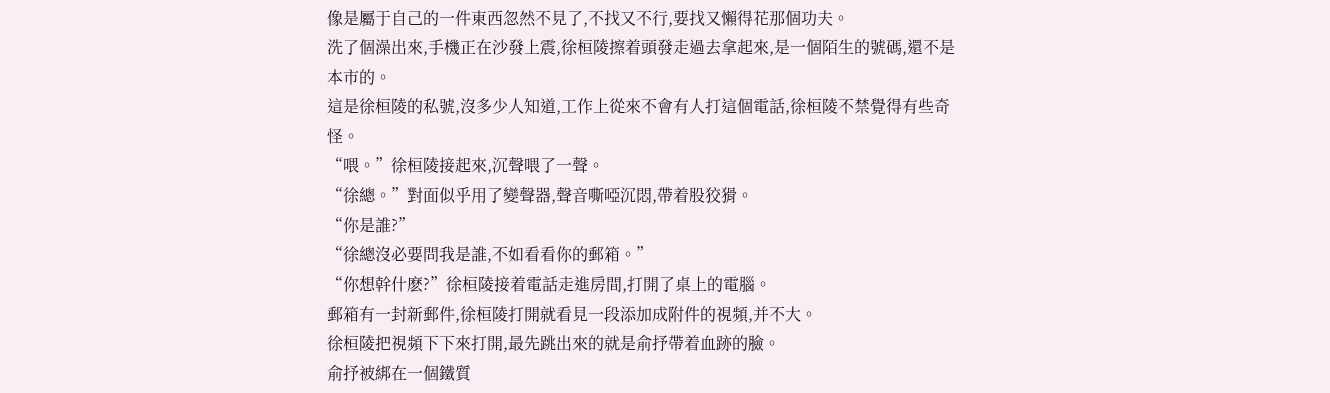像是屬于自己的一件東西忽然不見了,不找又不行,要找又懶得花那個功夫。
洗了個澡出來,手機正在沙發上震,徐桓陵擦着頭發走過去拿起來,是一個陌生的號碼,還不是本市的。
這是徐桓陵的私號,沒多少人知道,工作上從來不會有人打這個電話,徐桓陵不禁覺得有些奇怪。
“喂。”徐桓陵接起來,沉聲喂了一聲。
“徐總。”對面似乎用了變聲器,聲音嘶啞沉悶,帶着股狡猾。
“你是誰?”
“徐總沒必要問我是誰,不如看看你的郵箱。”
“你想幹什麽?”徐桓陵接着電話走進房間,打開了桌上的電腦。
郵箱有一封新郵件,徐桓陵打開就看見一段添加成附件的視頻,并不大。
徐桓陵把視頻下下來打開,最先跳出來的就是俞抒帶着血跡的臉。
俞抒被綁在一個鐵質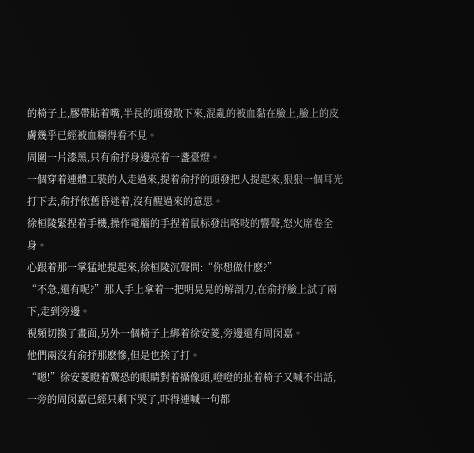的椅子上,膠帶貼着嘴,半長的頭發散下來,混亂的被血黏在臉上,臉上的皮膚幾乎已經被血糊得看不見。
周圍一片漆黑,只有俞抒身邊亮着一盞臺燈。
一個穿着連體工裝的人走過來,提着俞抒的頭發把人提起來,狠狠一個耳光打下去,俞抒依舊昏迷着,沒有醒過來的意思。
徐桓陵緊捏着手機,操作電腦的手捏着鼠标發出咯吱的響聲,怒火席卷全身。
心跟着那一掌猛地提起來,徐桓陵沉聲問:“你想做什麽?”
“不急,還有呢?”那人手上拿着一把明晃晃的解剖刀,在俞抒臉上試了兩下,走到旁邊。
視頻切換了畫面,另外一個椅子上綁着徐安菱,旁邊還有周闵嘉。
他們兩沒有俞抒那麽慘,但是也挨了打。
“嗯!”徐安菱瞪着驚恐的眼睛對着攝像頭,噔噔的扯着椅子又喊不出話,一旁的周闵嘉已經只剩下哭了,吓得連喊一句都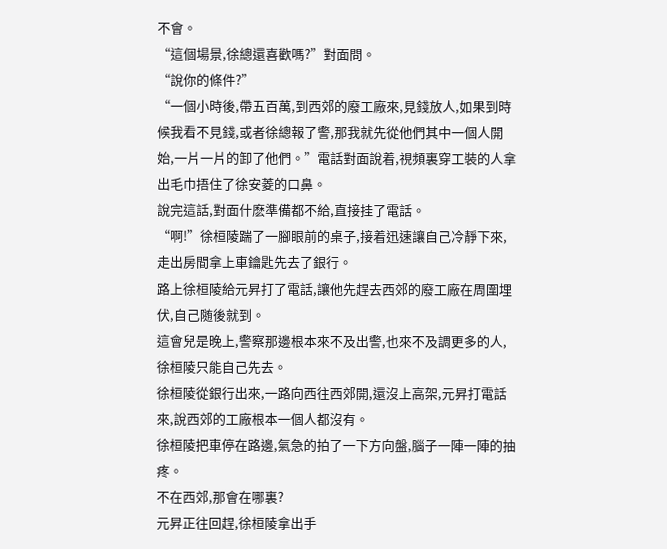不會。
“這個場景,徐總還喜歡嗎?”對面問。
“說你的條件?”
“一個小時後,帶五百萬,到西郊的廢工廠來,見錢放人,如果到時候我看不見錢,或者徐總報了警,那我就先從他們其中一個人開始,一片一片的卸了他們。”電話對面說着,視頻裏穿工裝的人拿出毛巾捂住了徐安菱的口鼻。
說完這話,對面什麽準備都不給,直接挂了電話。
“啊!”徐桓陵踹了一腳眼前的桌子,接着迅速讓自己冷靜下來,走出房間拿上車鑰匙先去了銀行。
路上徐桓陵給元昇打了電話,讓他先趕去西郊的廢工廠在周圍埋伏,自己随後就到。
這會兒是晚上,警察那邊根本來不及出警,也來不及調更多的人,徐桓陵只能自己先去。
徐桓陵從銀行出來,一路向西往西郊開,還沒上高架,元昇打電話來,說西郊的工廠根本一個人都沒有。
徐桓陵把車停在路邊,氣急的拍了一下方向盤,腦子一陣一陣的抽疼。
不在西郊,那會在哪裏?
元昇正往回趕,徐桓陵拿出手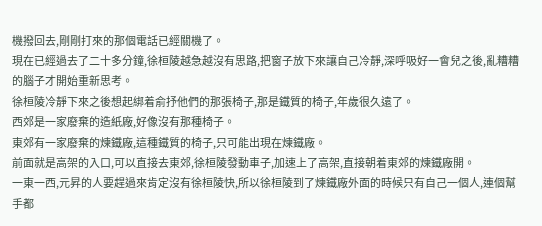機撥回去,剛剛打來的那個電話已經關機了。
現在已經過去了二十多分鐘,徐桓陵越急越沒有思路,把窗子放下來讓自己冷靜,深呼吸好一會兒之後,亂糟糟的腦子才開始重新思考。
徐桓陵冷靜下來之後想起綁着俞抒他們的那張椅子,那是鐵質的椅子,年歲很久遠了。
西郊是一家廢棄的造紙廠,好像沒有那種椅子。
東郊有一家廢棄的煉鐵廠,這種鐵質的椅子,只可能出現在煉鐵廠。
前面就是高架的入口,可以直接去東郊,徐桓陵發動車子,加速上了高架,直接朝着東郊的煉鐵廠開。
一東一西,元昇的人要趕過來肯定沒有徐桓陵快,所以徐桓陵到了煉鐵廠外面的時候只有自己一個人,連個幫手都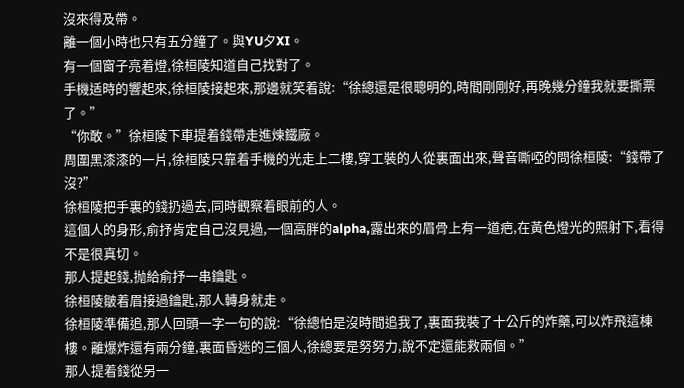沒來得及帶。
離一個小時也只有五分鐘了。與YU夕XI。
有一個窗子亮着燈,徐桓陵知道自己找對了。
手機适時的響起來,徐桓陵接起來,那邊就笑着說:“徐總還是很聰明的,時間剛剛好,再晚幾分鐘我就要撕票了。”
“你敢。”徐桓陵下車提着錢帶走進煉鐵廠。
周圍黑漆漆的一片,徐桓陵只靠着手機的光走上二樓,穿工裝的人從裏面出來,聲音嘶啞的問徐桓陵:“錢帶了沒?”
徐桓陵把手裏的錢扔過去,同時觀察着眼前的人。
這個人的身形,俞抒肯定自己沒見過,一個高胖的alpha,露出來的眉骨上有一道疤,在黃色燈光的照射下,看得不是很真切。
那人提起錢,抛給俞抒一串鑰匙。
徐桓陵皺着眉接過鑰匙,那人轉身就走。
徐桓陵準備追,那人回頭一字一句的說:“徐總怕是沒時間追我了,裏面我裝了十公斤的炸藥,可以炸飛這棟樓。離爆炸還有兩分鐘,裏面昏迷的三個人,徐總要是努努力,說不定還能救兩個。”
那人提着錢從另一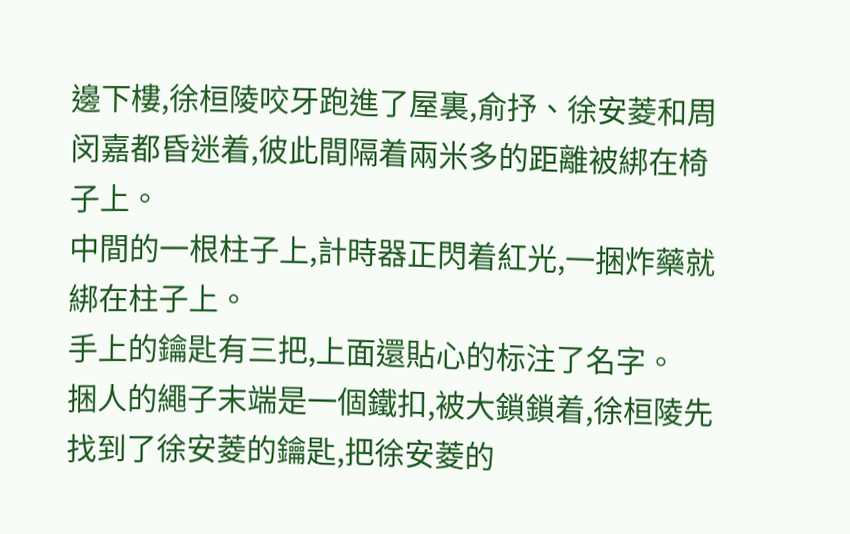邊下樓,徐桓陵咬牙跑進了屋裏,俞抒、徐安菱和周闵嘉都昏迷着,彼此間隔着兩米多的距離被綁在椅子上。
中間的一根柱子上,計時器正閃着紅光,一捆炸藥就綁在柱子上。
手上的鑰匙有三把,上面還貼心的标注了名字。
捆人的繩子末端是一個鐵扣,被大鎖鎖着,徐桓陵先找到了徐安菱的鑰匙,把徐安菱的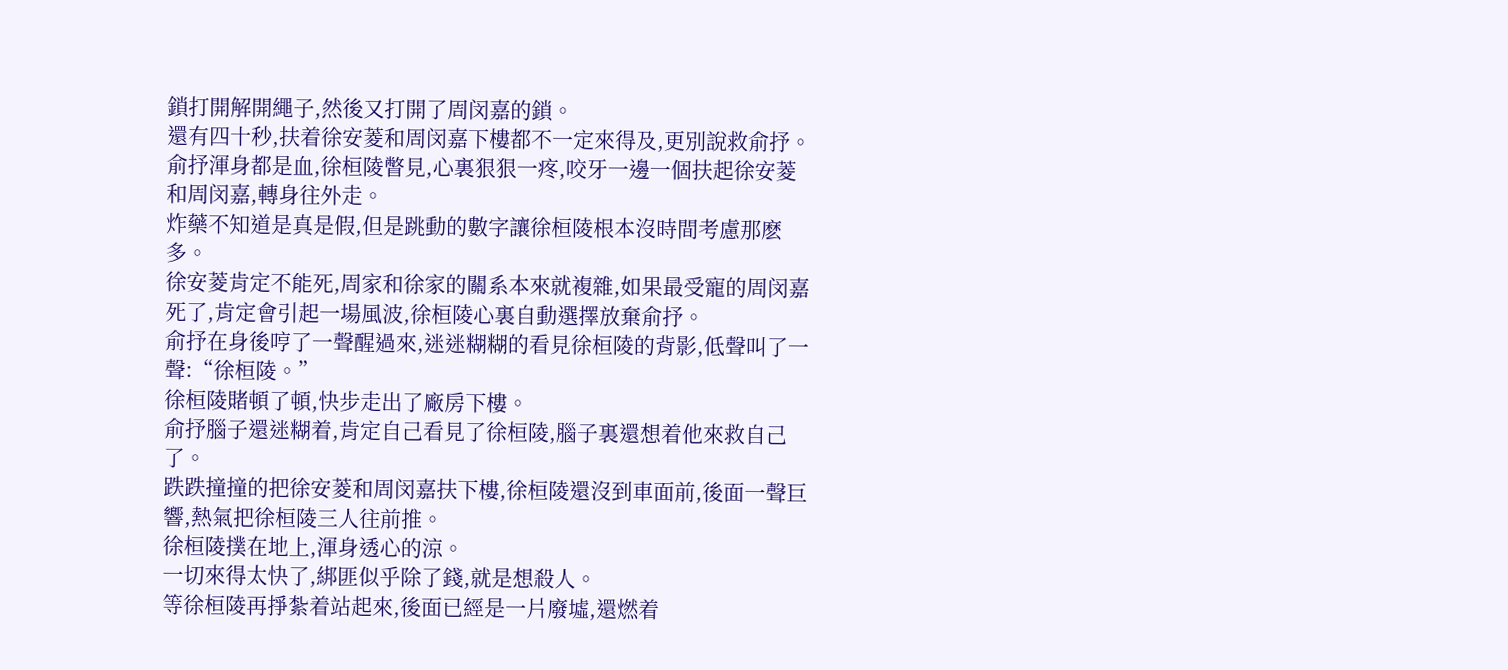鎖打開解開繩子,然後又打開了周闵嘉的鎖。
還有四十秒,扶着徐安菱和周闵嘉下樓都不一定來得及,更別說救俞抒。
俞抒渾身都是血,徐桓陵瞥見,心裏狠狠一疼,咬牙一邊一個扶起徐安菱和周闵嘉,轉身往外走。
炸藥不知道是真是假,但是跳動的數字讓徐桓陵根本沒時間考慮那麽多。
徐安菱肯定不能死,周家和徐家的關系本來就複雜,如果最受寵的周闵嘉死了,肯定會引起一場風波,徐桓陵心裏自動選擇放棄俞抒。
俞抒在身後哼了一聲醒過來,迷迷糊糊的看見徐桓陵的背影,低聲叫了一聲:“徐桓陵。”
徐桓陵賭頓了頓,快步走出了廠房下樓。
俞抒腦子還迷糊着,肯定自己看見了徐桓陵,腦子裏還想着他來救自己了。
跌跌撞撞的把徐安菱和周闵嘉扶下樓,徐桓陵還沒到車面前,後面一聲巨響,熱氣把徐桓陵三人往前推。
徐桓陵撲在地上,渾身透心的涼。
一切來得太快了,綁匪似乎除了錢,就是想殺人。
等徐桓陵再掙紮着站起來,後面已經是一片廢墟,還燃着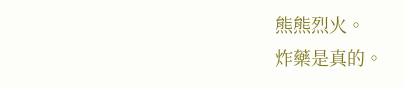熊熊烈火。
炸藥是真的。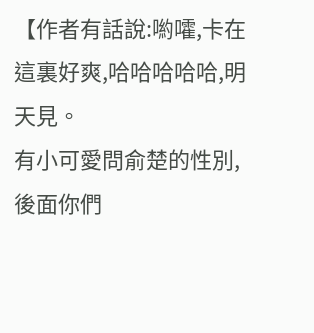【作者有話說:喲嚯,卡在這裏好爽,哈哈哈哈哈,明天見。
有小可愛問俞楚的性別,後面你們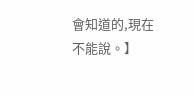會知道的,現在不能說。】